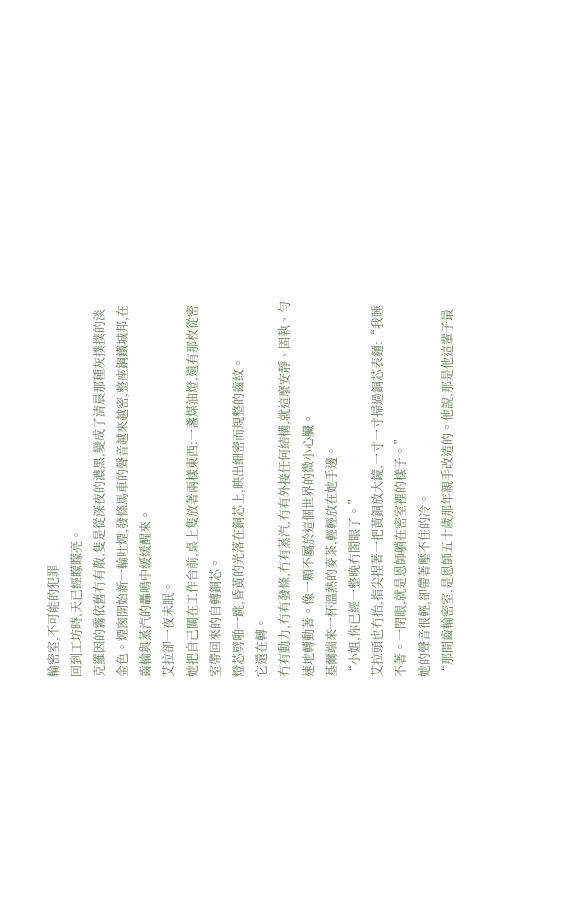輪密室,不可能的犯罪
回到工坊時,天已經矇矇亮。
克羅因的霧依舊冇有散,隻是從深夜的濃黑,變成了清晨那種灰撲撲的淡金色。煙囪開始新一輪吐煙,發條馬車的聲音越來越密,整座鋼鐵城邦,在齒輪與蒸汽的轟鳴中緩緩醒來。
艾拉卻一夜未眠。
她把自己關在工作台前,桌上隻放著兩樣東西:一盞煤油燈,還有那枚從密室帶回來的自轉銅芯。
燈芯劈啪一跳,昏黃的光落在銅芯上,映出細密而規整的齒紋。
它還在轉。
冇有動力,冇有發條,冇有蒸汽,冇有外接任何結構,就這麼安靜、固執、勻速地轉動著。像一顆不屬於這個世界的微小心臟。
基爾端來一杯溫熱的麥茶,輕輕放在她手邊。
“小姐,你已經一整晚冇閤眼了。”
艾拉頭也冇抬,指尖捏著一把黃銅放大鏡,一寸一寸掃過銅芯表麵:“我睡不著。一閉眼,就是恩師躺在密室裡的樣子。”
她的聲音很輕,卻帶著壓不住的冷。
“那間齒輪密室,是恩師五十歲那年親手改造的。他說,那是他這輩子最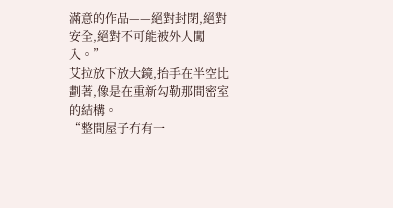滿意的作品——絕對封閉,絕對安全,絕對不可能被外人闖入。”
艾拉放下放大鏡,抬手在半空比劃著,像是在重新勾勒那間密室的結構。
“整間屋子冇有一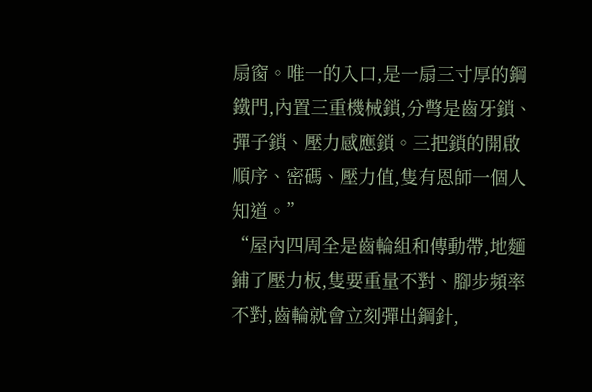扇窗。唯一的入口,是一扇三寸厚的鋼鐵門,內置三重機械鎖,分彆是齒牙鎖、彈子鎖、壓力感應鎖。三把鎖的開啟順序、密碼、壓力值,隻有恩師一個人知道。”
“屋內四周全是齒輪組和傳動帶,地麵鋪了壓力板,隻要重量不對、腳步頻率不對,齒輪就會立刻彈出鋼針,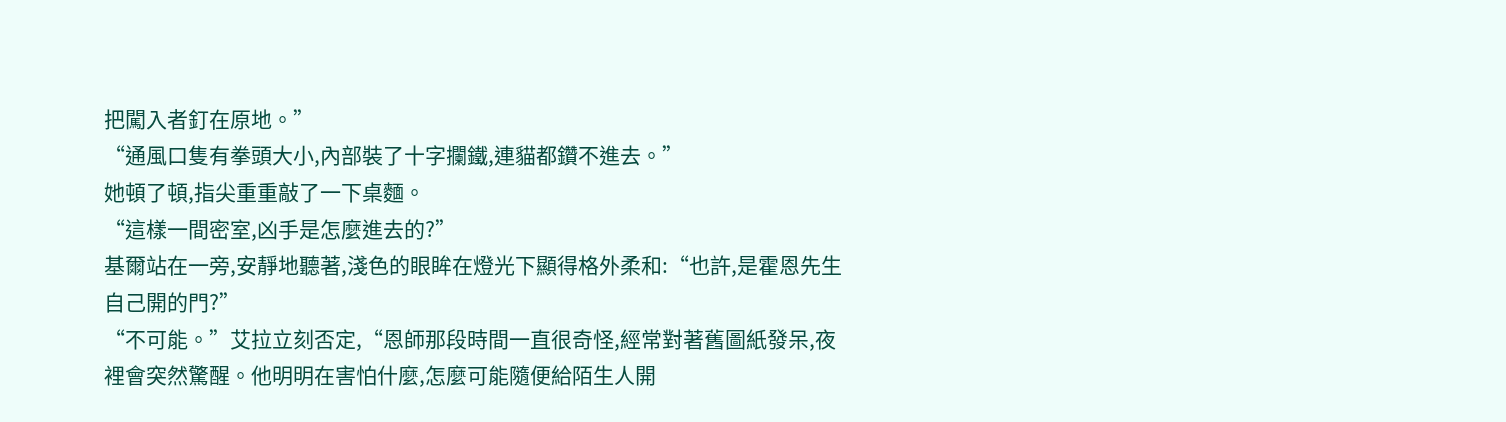把闖入者釘在原地。”
“通風口隻有拳頭大小,內部裝了十字攔鐵,連貓都鑽不進去。”
她頓了頓,指尖重重敲了一下桌麵。
“這樣一間密室,凶手是怎麼進去的?”
基爾站在一旁,安靜地聽著,淺色的眼眸在燈光下顯得格外柔和:“也許,是霍恩先生自己開的門?”
“不可能。”艾拉立刻否定,“恩師那段時間一直很奇怪,經常對著舊圖紙發呆,夜裡會突然驚醒。他明明在害怕什麼,怎麼可能隨便給陌生人開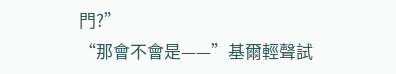門?”
“那會不會是——”基爾輕聲試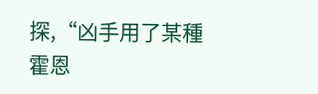探,“凶手用了某種霍恩